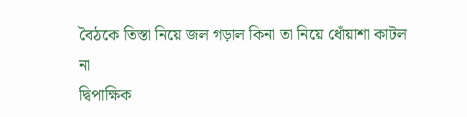বৈঠকে তিস্তা নিয়ে জল গড়াল কিনা তা নিয়ে ধোঁয়াশা কাটল না
দ্বিপাক্ষিক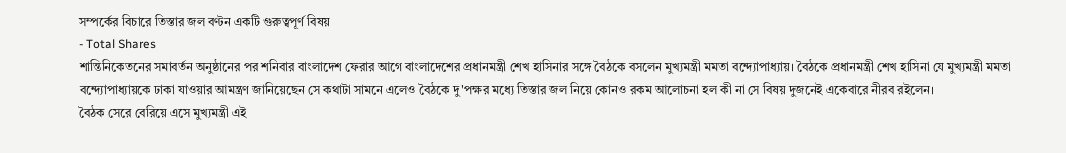সম্পর্কের বিচারে তিস্তার জল বণ্টন একটি গুরুত্বপূর্ণ বিষয়
- Total Shares
শান্তিনিকেতনের সমাবর্তন অনুষ্ঠানের পর শনিবার বাংলাদেশ ফেরার আগে বাংলাদেশের প্রধানমন্ত্রী শেখ হাসিনার সঙ্গে বৈঠকে বসলেন মুখ্যমন্ত্রী মমতা বন্দ্যোপাধ্যায়। বৈঠকে প্রধানমন্ত্রী শেখ হাসিনা যে মুখ্যমন্ত্রী মমতা বন্দ্যোপাধ্যায়কে ঢাকা যাওয়ার আমন্ত্রণ জানিয়েছেন সে কথাটা সামনে এলেও বৈঠকে দু'পক্ষর মধ্যে তিস্তার জল নিয়ে কোনও রকম আলোচনা হল কী না সে বিষয় দুজনেই একেবারে নীরব রইলেন।
বৈঠক সেরে বেরিয়ে এসে মুখ্যমন্ত্রী এই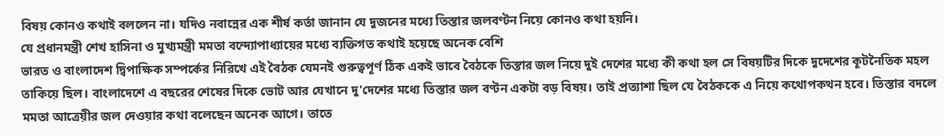বিষয় কোনও কথাই বললেন না। যদিও নবান্নের এক শীর্ষ কর্তা জানান যে দুজনের মধ্যে তিস্তার জলবণ্টন নিয়ে কোনও কথা হয়নি।
যে প্রধানমন্ত্রী শেখ হাসিনা ও মুখ্যমন্ত্রী মমতা বন্দ্যোপাধ্যায়ের মধ্যে ব্যক্তিগত কথাই হয়েছে অনেক বেশি
ভারত ও বাংলাদেশ দ্বিপাক্ষিক সম্পর্কের নিরিখে এই বৈঠক যেমনই গুরুত্বপূর্ণ ঠিক একই ভাবে বৈঠকে তিস্তার জল নিয়ে দুই দেশের মধ্যে কী কথা হল সে বিষয়টির দিকে দুদেশের কূটনৈতিক মহল তাকিয়ে ছিল। বাংলাদেশে এ বছরের শেষের দিকে ভোট আর যেখানে দু'দেশের মধ্যে তিস্তার জল বণ্টন একটা বড় বিষয়। তাই প্রত্যাশা ছিল যে বৈঠককে এ নিয়ে কথোপকথন হবে। তিস্তার বদলে মমতা আত্রেয়ীর জল দেওয়ার কথা বলেছেন অনেক আগে। তাতে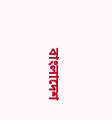বাংলাদেশ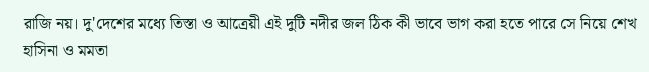রাজি নয়। দু'দেশের মধ্যে তিস্তা ও আত্রেয়ী এই দুটি নদীর জল ঠিক কী ভাবে ভাগ করা হতে পারে সে নিয়ে শেখ হাসিনা ও মমতা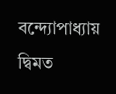বন্দ্যোপাধ্যায় দ্বিমত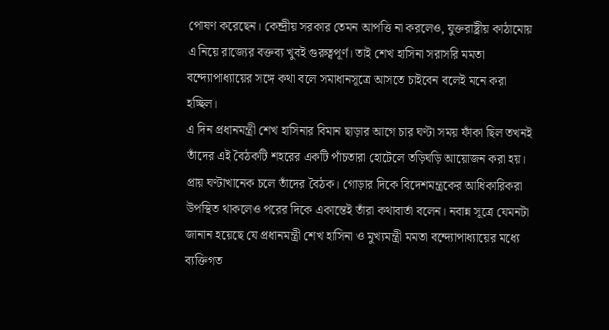পোষণ করেছেন। কেন্দ্রীয় সরকার তেমন আপত্তি না করলেও, যুক্তরাষ্ট্রীয় কাঠামোয় এ নিয়ে রাজ্যের বক্তব্য খুবই গুরুত্বপূর্ণ। তাই শেখ হাসিনা সরাসরি মমতা বন্দ্যোপাধ্যায়ের সঙ্গে কথা বলে সমাধানসূত্রে আসতে চাইবেন বলেই মনে করা হচ্ছিল।
এ দিন প্রধানমন্ত্রী শেখ হাসিনার বিমান ছাড়ার আগে চার ঘণ্টা সময় ফাঁকা ছিল তখনই তাঁদের এই বৈঠকটি শহরের একটি পাঁচতারা হোটেলে তড়িঘড়ি আয়োজন করা হয়।
প্রায় ঘণ্টাখানেক চলে তাঁদের বৈঠক। গোড়ার দিকে বিদেশমন্ত্রকের আধিকারিকরা উপস্থিত থাকলেও পরের দিকে একান্তেই তাঁরা কথাবার্তা বলেন। নবান্ন সূত্রে যেমনটা জানান হয়েছে যে প্রধানমন্ত্রী শেখ হাসিনা ও মুখ্যমন্ত্রী মমতা বন্দ্যোপাধ্যায়ের মধ্যে ব্যক্তিগত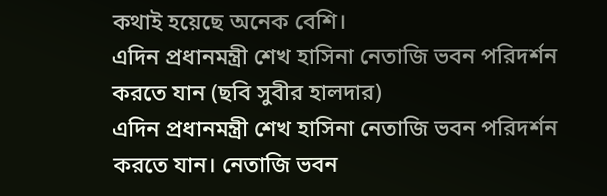কথাই হয়েছে অনেক বেশি।
এদিন প্রধানমন্ত্রী শেখ হাসিনা নেতাজি ভবন পরিদর্শন করতে যান (ছবি সুবীর হালদার)
এদিন প্রধানমন্ত্রী শেখ হাসিনা নেতাজি ভবন পরিদর্শন করতে যান। নেতাজি ভবন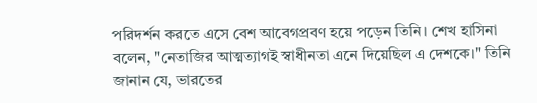পরিদর্শন করতে এসে বেশ আবেগপ্রবণ হয়ে পড়েন তিনি। শেখ হাসিনা বলেন, "নেতাজির আত্মত্যাগই স্বাধীনতা এনে দিয়েছিল এ দেশকে।" তিনি জানান যে, ভারতের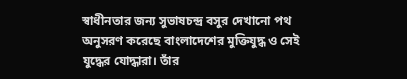স্বাধীনতার জন্য সুভাষচন্দ্র বসুর দেখানো পথ অনুসরণ করেছে বাংলাদেশের মুক্তিযুদ্ধ ও সেই যুদ্ধের যোদ্ধারা। তাঁর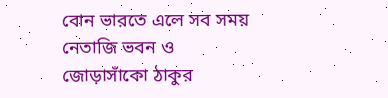বোন ভারতে এলে সব সময় নেতাজি ভবন ও জোড়াসাঁকো ঠাকুর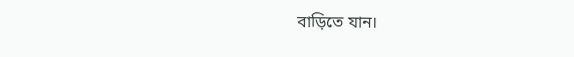বাড়িতে যান।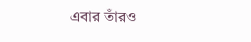এবার তাঁরও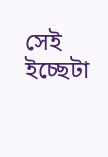সেই ইচ্ছেটা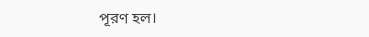পূরণ হল।